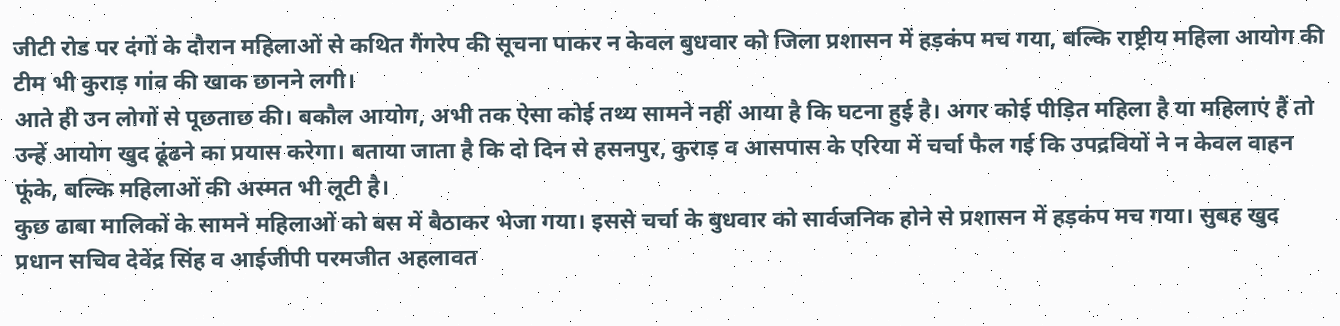जीटी रोड पर दंगों के दौरान महिलाओं से कथित गैंगरेप की सूचना पाकर न केवल बुधवार को जिला प्रशासन में हड़कंप मच गया, बल्कि राष्ट्रीय महिला आयोग की टीम भी कुराड़ गांव की खाक छानने लगी।
आते ही उन लोगों से पूछताछ की। बकौल आयोग, अभी तक ऐसा कोई तथ्य सामने नहीं आया है कि घटना हुई है। अगर कोई पीड़ित महिला है या महिलाएं हैं तो उन्हें आयोग खुद ढूंढने का प्रयास करेगा। बताया जाता है कि दो दिन से हसनपुर, कुराड़ व आसपास के एरिया में चर्चा फैल गई कि उपद्रवियों ने न केवल वाहन फूंके, बल्कि महिलाओं की अस्मत भी लूटी है।
कुछ ढाबा मालिकों के सामने महिलाओं को बस में बैठाकर भेजा गया। इससे चर्चा के बुधवार को सार्वजनिक होने से प्रशासन में हड़कंप मच गया। सुबह खुद प्रधान सचिव देवेंद्र सिंह व आईजीपी परमजीत अहलावत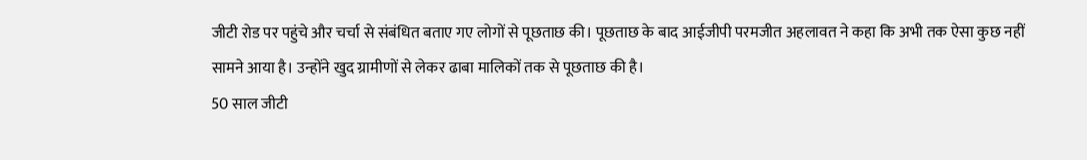जीटी रोड पर पहुंचे और चर्चा से संबंधित बताए गए लोगों से पूछताछ की। पूछताछ के बाद आईजीपी परमजीत अहलावत ने कहा कि अभी तक ऐसा कुछ नहीं सामने आया है। उन्होंने खुद ग्रामीणों से लेकर ढाबा मालिकों तक से पूछताछ की है।
50 साल जीटी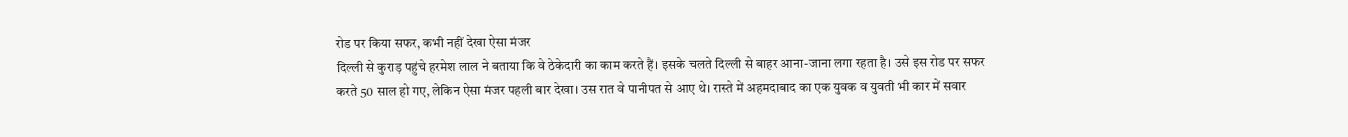रोड पर किया सफर, कभी नहीं देखा ऐसा मंजर
दिल्ली से कुराड़ पहुंचे हरमेश लाल ने बताया कि वे ठेकेदारी का काम करते हैं। इसके चलते दिल्ली से बाहर आना-जाना लगा रहता है। उसे इस रोड पर सफर करते 50 साल हो गए, लेकिन ऐसा मंजर पहली बार देखा। उस रात वे पानीपत से आए थे। रास्ते में अहमदाबाद का एक युवक व युवती भी कार में सवार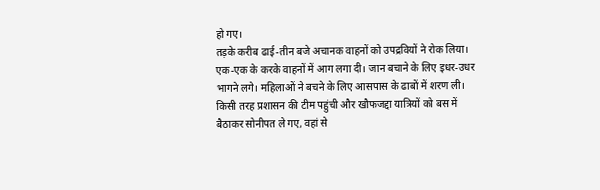हो गए।
तड़के करीब ढाई-तीन बजे अचानक वाहनों को उपद्रवियों ने रोक लिया। एक-एक के करके वाहनों में आग लगा दी। जान बचाने के लिए इधर-उधर भागने लगे। महिलाओं ने बचने के लिए आसपास के ढाबों में शरण ली। किसी तरह प्रशासन की टीम पहुंची और खौफजद्दा यात्रियों को बस में बैठाकर सोनीपत ले गए, वहां से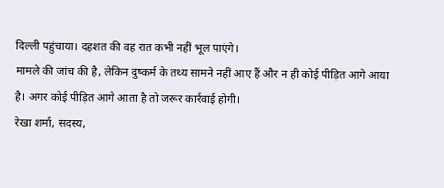दिल्ली पहुंचाया। दहशत की वह रात कभी नहीं भूल पाएंगे।
मामले की जांच की है, लेकिन दुष्कर्म के तथ्य सामने नहीं आए हैं और न ही कोई पीड़ित आगे आया है। अगर कोई पीड़ित आगे आता है तो जरूर कार्रवाई होगी।
रेखा शर्मा, सदस्य,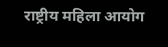राष्ट्रीय महिला आयोग